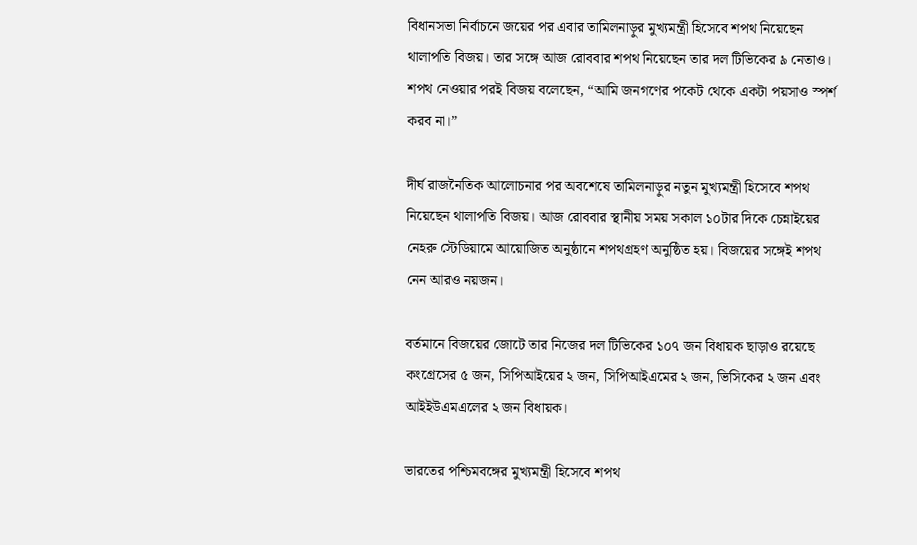বিধানসভা নির্বাচনে জয়ের পর এবার তামিলনাড়ুর মুখ্যমন্ত্রী হিসেবে শপথ নিয়েছেন থালাপতি বিজয়। তার সঙ্গে আজ রোববার শপথ নিয়েছেন তার দল টিভিকের ৯ নেতাও। শপথ নেওয়ার পরই বিজয় বলেছেন, “আমি জনগণের পকেট থেকে একটা পয়সাও স্পর্শ করব না।”

দীর্ঘ রাজনৈতিক আলোচনার পর অবশেষে তামিলনাড়ুর নতুন মুখ্যমন্ত্রী হিসেবে শপথ নিয়েছেন থালাপতি বিজয়। আজ রোববার স্থানীয় সময় সকাল ১০টার দিকে চেন্নাইয়ের নেহরু স্টেডিয়ামে আয়োজিত অনুষ্ঠানে শপথগ্রহণ অনুষ্ঠিত হয়। বিজয়ের সঙ্গেই শপথ নেন আরও নয়জন।

বর্তমানে বিজয়ের জোটে তার নিজের দল টিভিকের ১০৭ জন বিধায়ক ছাড়াও রয়েছে কংগ্রেসের ৫ জন, সিপিআইয়ের ২ জন, সিপিআইএমের ২ জন, ভিসিকের ২ জন এবং আইইউএমএলের ২ জন বিধায়ক।

ভারতের পশ্চিমবঙ্গের মুখ্যমন্ত্রী হিসেবে শপথ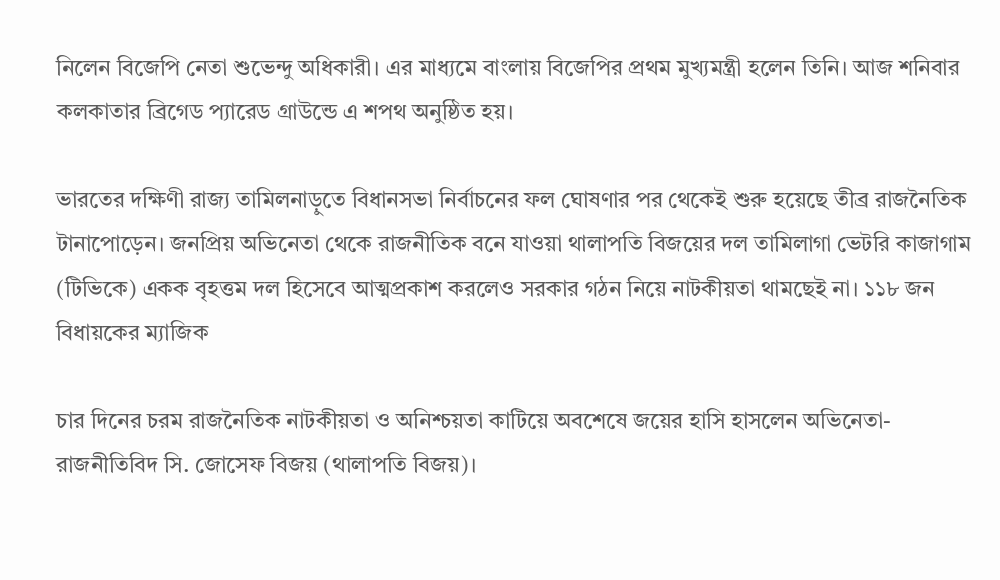নিলেন বিজেপি নেতা শুভেন্দু অধিকারী। এর মাধ্যমে বাংলায় বিজেপির প্রথম মুখ্যমন্ত্রী হলেন তিনি। আজ শনিবার কলকাতার ব্রিগেড প্যারেড গ্রাউন্ডে এ শপথ অনুষ্ঠিত হয়।

ভারতের দক্ষিণী রাজ্য তামিলনাড়ুতে বিধানসভা নির্বাচনের ফল ঘোষণার পর থেকেই শুরু হয়েছে তীব্র রাজনৈতিক টানাপোড়েন। জনপ্রিয় অভিনেতা থেকে রাজনীতিক বনে যাওয়া থালাপতি বিজয়ের দল তামিলাগা ভেটরি কাজাগাম (টিভিকে) একক বৃহত্তম দল হিসেবে আত্মপ্রকাশ করলেও সরকার গঠন নিয়ে নাটকীয়তা থামছেই না। ১১৮ জন বিধায়কের ম্যাজিক

চার দিনের চরম রাজনৈতিক নাটকীয়তা ও অনিশ্চয়তা কাটিয়ে অবশেষে জয়ের হাসি হাসলেন অভিনেতা-রাজনীতিবিদ সি. জোসেফ বিজয় (থালাপতি বিজয়)।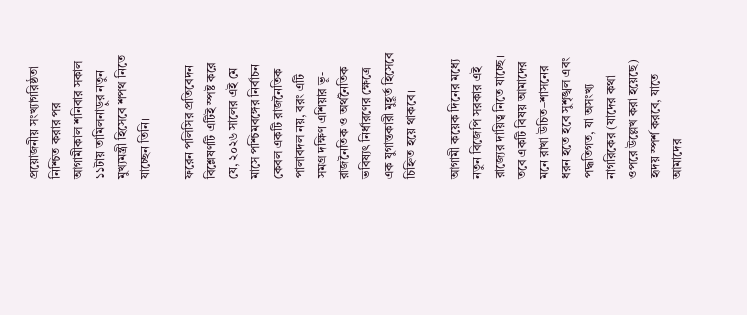প্রয়োজনীয় সংখ্যাগরিষ্ঠতা নিশ্চিত করার পর আগামীকাল শনিবার সকাল ১১টায় তামিলনাড়ুর নতুন মুখ্যমন্ত্রী হিসেবে শপথ নিতে যাচ্ছেন তিনি।

ফরেন পলিসির প্রতিবেদন
বিশ্লেষণটি এটিই স্পষ্ট করে যে, ২০২৬ সালের এই মে মাসে পশ্চিমবঙ্গের নির্বাচন কেবল একটি রাজনৈতিক পালাবদল নয়, বরং এটি সমগ্র দক্ষিণ এশিয়ার ভূ-রাজনৈতিক ও অর্থনৈতিক ভবিষ্যৎ নির্ধারণের ক্ষেত্রে এক যুগান্তকারী মুহূর্ত হিসেবে চিহ্নিত হয়ে থাকবে।

আগামী কয়েক দিনের মধ্যে নতুন বিজেপি সরকার এই রাজ্যের দায়িত্ব নিতে যাচ্ছে। তবে একটি বিষয় আমাদের মনে রাখা উচিত–শাসনের ধরন হতে হবে সুশৃঙ্খল এবং পদ্ধতিগত, যা অসংখ্য নাগরিকের (যাদের কথা ওপরে উল্লেখ করা হয়েছে) হৃদয় স্পর্শ করবে, যাতে আমাদের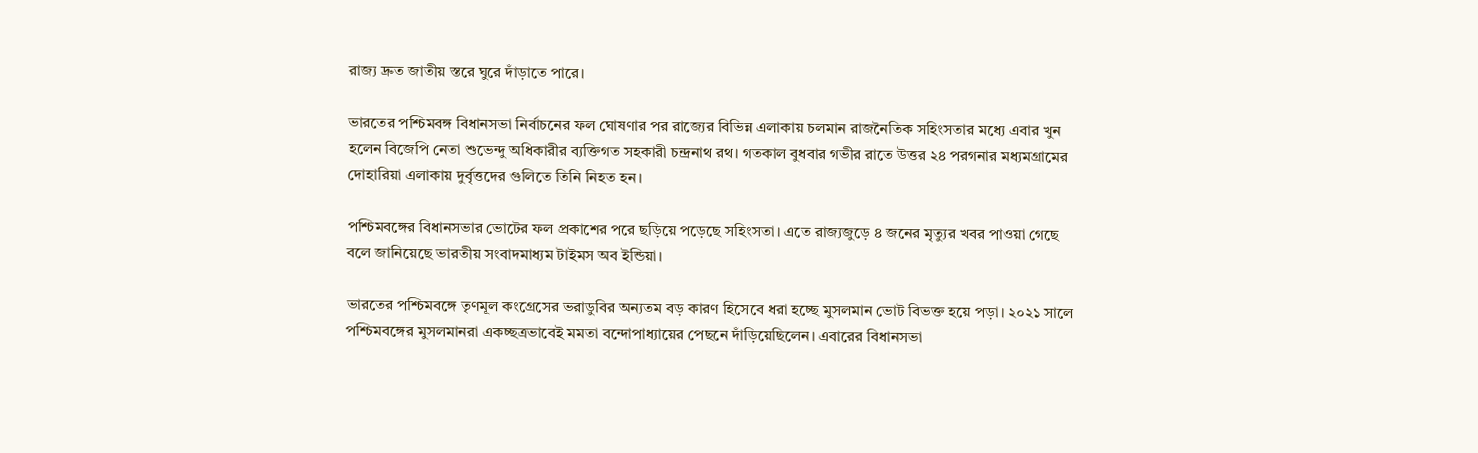রাজ্য দ্রুত জাতীয় স্তরে ঘুরে দাঁড়াতে পারে।

ভারতের পশ্চিমবঙ্গ বিধানসভা নির্বাচনের ফল ঘোষণার পর রাজ্যের বিভিন্ন এলাকায় চলমান রাজনৈতিক সহিংসতার মধ্যে এবার খুন হলেন বিজেপি নেতা শুভেন্দু অধিকারীর ব্যক্তিগত সহকারী চন্দ্রনাথ রথ। গতকাল বুধবার গভীর রাতে উত্তর ২৪ পরগনার মধ্যমগ্রামের দোহারিয়া এলাকায় দুর্বৃত্তদের গুলিতে তিনি নিহত হন।

পশ্চিমবঙ্গের বিধানসভার ভোটের ফল প্রকাশের পরে ছড়িয়ে পড়েছে সহিংসতা। এতে রাজ্যজুড়ে ৪ জনের মৃত্যুর খবর পাওয়া গেছে বলে জানিয়েছে ভারতীয় সংবাদমাধ্যম টাইমস অব ইন্ডিয়া।

ভারতের পশ্চিমবঙ্গে তৃণমূল কংগ্রেসের ভরাডুবির অন্যতম বড় কারণ হিসেবে ধরা হচ্ছে মুসলমান ভোট বিভক্ত হয়ে পড়া। ২০২১ সালে পশ্চিমবঙ্গের মুসলমানরা একচ্ছত্রভাবেই মমতা বন্দোপাধ্যায়ের পেছনে দাঁড়িয়েছিলেন। এবারের বিধানসভা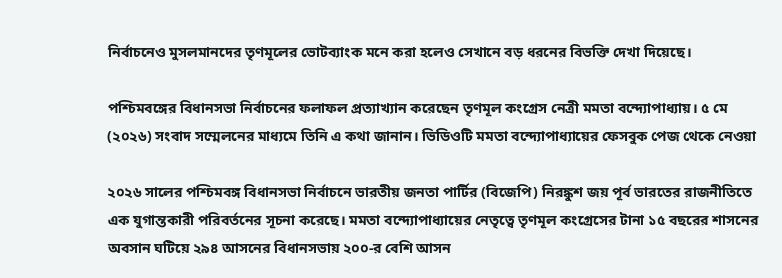নির্বাচনেও মুসলমানদের তৃণমূলের ভোটব্যাংক মনে করা হলেও সেখানে বড় ধরনের বিভক্তি দেখা দিয়েছে।

পশ্চিমবঙ্গের বিধানসভা নির্বাচনের ফলাফল প্রত্যাখ্যান করেছেন তৃণমূল কংগ্রেস নেত্রী মমতা বন্দ্যোপাধ্যায়। ৫ মে (২০২৬) সংবাদ সম্মেলনের মাধ্যমে তিনি এ কথা জানান। ভিডিওটি মমতা বন্দ্যোপাধ্যায়ের ফেসবুক পেজ থেকে নেওয়া

২০২৬ সালের পশ্চিমবঙ্গ বিধানসভা নির্বাচনে ভারতীয় জনতা পার্টির (বিজেপি) নিরঙ্কুশ জয় পূর্ব ভারতের রাজনীতিতে এক যুগান্তকারী পরিবর্তনের সূচনা করেছে। মমতা বন্দ্যোপাধ্যায়ের নেতৃত্বে তৃণমূল কংগ্রেসের টানা ১৫ বছরের শাসনের অবসান ঘটিয়ে ২৯৪ আসনের বিধানসভায় ২০০-র বেশি আসন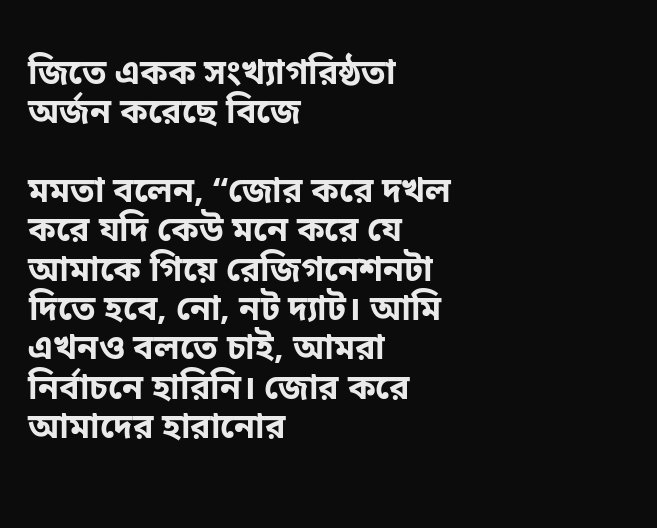জিতে একক সংখ্যাগরিষ্ঠতা অর্জন করেছে বিজে

মমতা বলেন, “জোর করে দখল করে যদি কেউ মনে করে যে আমাকে গিয়ে রেজিগনেশনটা দিতে হবে, নো, নট দ্যাট। আমি এখনও বলতে চাই, আমরা নির্বাচনে হারিনি। জোর করে আমাদের হারানোর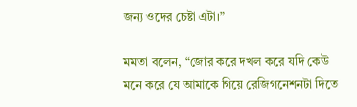জন্য ওদের চেষ্টা এটা।”

মমতা বলেন, “জোর করে দখল করে যদি কেউ মনে করে যে আমাকে গিয়ে রেজিগনেশনটা দিতে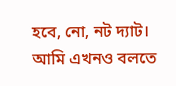হবে, নো, নট দ্যাট। আমি এখনও বলতে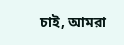চাই, আমরা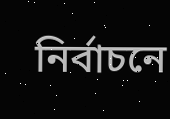নির্বাচনে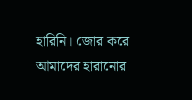হারিনি। জোর করে আমাদের হারানোর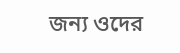জন্য ওদের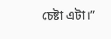চেষ্টা এটা।”